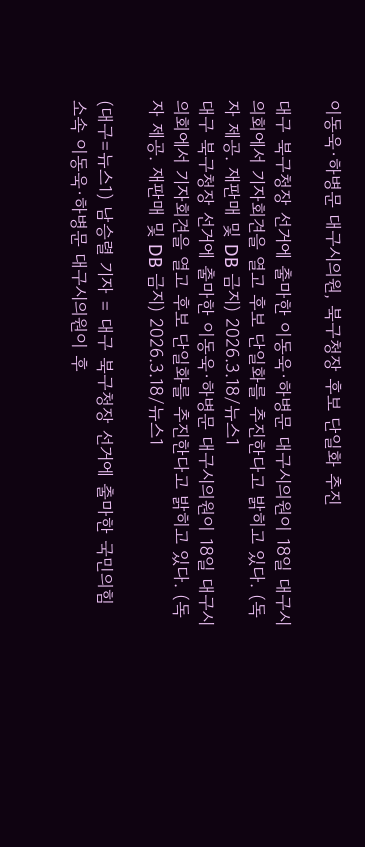이동욱·하병문 대구시의원, 북구청장 후보 단일화 추진

대구 북구청장 선거에 출마한 이동욱·하병문 대구시의원이 18일 대구시의회에서 기자회견을 열고 후보 단일화를 추진한다고 밝히고 있다. (독자 제공. 재판매 및 DB 금지) 2026.3.18/뉴스1
대구 북구청장 선거에 출마한 이동욱·하병문 대구시의원이 18일 대구시의회에서 기자회견을 열고 후보 단일화를 추진한다고 밝히고 있다. (독자 제공. 재판매 및 DB 금지) 2026.3.18/뉴스1

(대구=뉴스1) 남승렬 기자 = 대구 북구청장 선거에 출마한 국민의힘 소속 이동욱·하병문 대구시의원이 후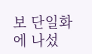보 단일화에 나섰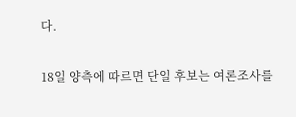다.

18일 양측에 따르면 단일 후보는 여론조사를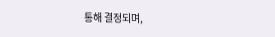통해 결정되며,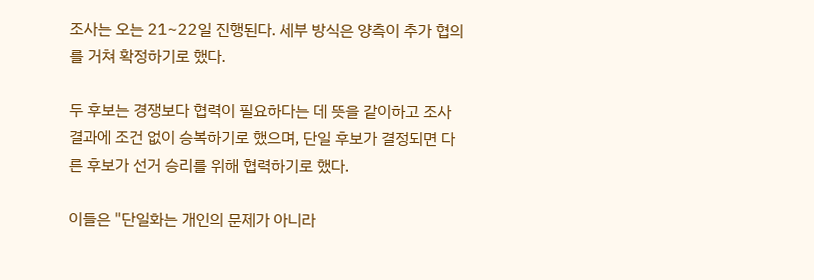조사는 오는 21~22일 진행된다. 세부 방식은 양측이 추가 협의를 거쳐 확정하기로 했다.

두 후보는 경쟁보다 협력이 필요하다는 데 뜻을 같이하고 조사 결과에 조건 없이 승복하기로 했으며, 단일 후보가 결정되면 다른 후보가 선거 승리를 위해 협력하기로 했다.

이들은 "단일화는 개인의 문제가 아니라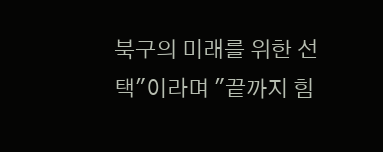북구의 미래를 위한 선택"이라며 "끝까지 힘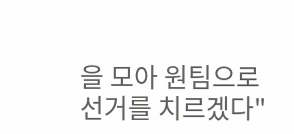을 모아 원팀으로 선거를 치르겠다"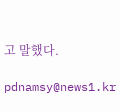고 말했다.

pdnamsy@news1.kr